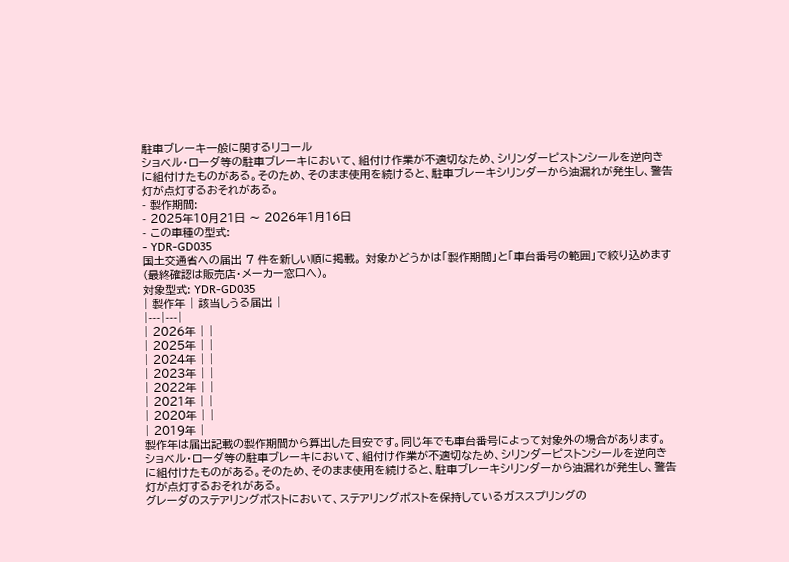駐車ブレーキ一般に関するリコール
ショベル・ローダ等の駐車ブレーキにおいて、組付け作業が不適切なため、シリンダーピストンシールを逆向きに組付けたものがある。そのため、そのまま使用を続けると、駐車ブレーキシリンダーから油漏れが発生し、警告灯が点灯するおそれがある。
- 製作期間:
- 2025年10月21日 〜 2026年1月16日
- この車種の型式:
- YDR-GD035
国土交通省への届出 7 件を新しい順に掲載。 対象かどうかは「製作期間」と「車台番号の範囲」で絞り込めます(最終確認は販売店・メーカー窓口へ)。
対象型式: YDR-GD035
| 製作年 | 該当しうる届出 |
|---|---|
| 2026年 | |
| 2025年 | |
| 2024年 | |
| 2023年 | |
| 2022年 | |
| 2021年 | |
| 2020年 | |
| 2019年 |
製作年は届出記載の製作期間から算出した目安です。同じ年でも車台番号によって対象外の場合があります。
ショベル・ローダ等の駐車ブレーキにおいて、組付け作業が不適切なため、シリンダーピストンシールを逆向きに組付けたものがある。そのため、そのまま使用を続けると、駐車ブレーキシリンダーから油漏れが発生し、警告灯が点灯するおそれがある。
グレーダのステアリングポストにおいて、ステアリングポストを保持しているガススプリングの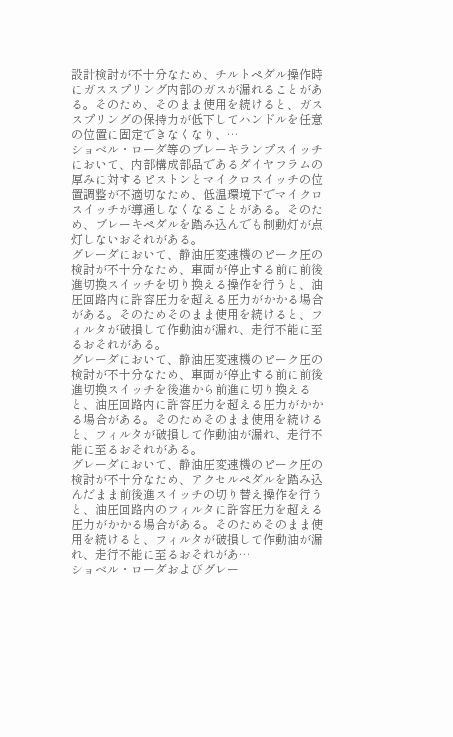設計検討が不十分なため、チルトペダル操作時にガススプリング内部のガスが漏れることがある。そのため、そのまま使用を続けると、ガススプリングの保持力が低下してハンドルを任意の位置に固定できなくなり、…
ショベル・ローダ等のブレーキランプスイッチにおいて、内部構成部品であるダイヤフラムの厚みに対するピストンとマイクロスイッチの位置調整が不適切なため、低温環境下でマイクロスイッチが導通しなくなることがある。そのため、ブレーキペダルを踏み込んでも制動灯が点灯しないおそれがある。
グレーダにおいて、静油圧変速機のピーク圧の検討が不十分なため、車両が停止する前に前後進切換スイッチを切り換える操作を行うと、油圧回路内に許容圧力を超える圧力がかかる場合がある。そのためそのまま使用を続けると、フィルタが破損して作動油が漏れ、走行不能に至るおそれがある。
グレーダにおいて、静油圧変速機のピーク圧の検討が不十分なため、車両が停止する前に前後進切換スイッチを後進から前進に切り換えると、油圧回路内に許容圧力を超える圧力がかかる場合がある。そのためそのまま使用を続けると、フィルタが破損して作動油が漏れ、走行不能に至るおそれがある。
グレーダにおいて、静油圧変速機のピーク圧の検討が不十分なため、アクセルペダルを踏み込んだまま前後進スイッチの切り替え操作を行うと、油圧回路内のフィルタに許容圧力を超える圧力がかかる場合がある。そのためそのまま使用を続けると、フィルタが破損して作動油が漏れ、走行不能に至るおそれがあ…
ショベル・ローダおよびグレー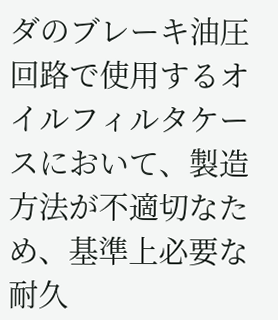ダのブレーキ油圧回路で使用するオイルフィルタケースにおいて、製造方法が不適切なため、基準上必要な耐久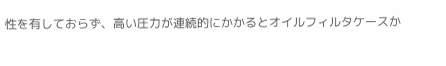性を有しておらず、高い圧力が連続的にかかるとオイルフィルタケースか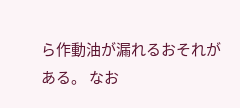ら作動油が漏れるおそれがある。 なお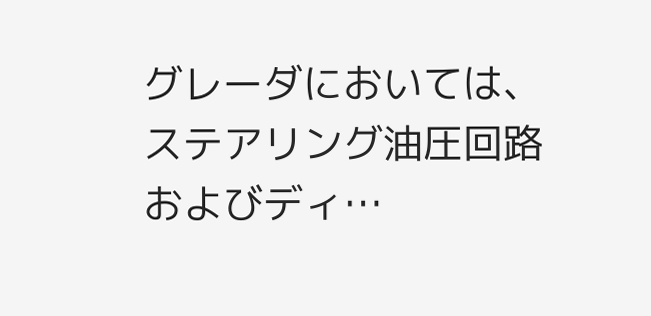グレーダにおいては、ステアリング油圧回路およびディ…